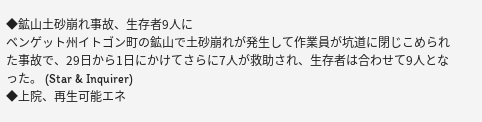◆鉱山土砂崩れ事故、生存者9人に
ベンゲット州イトゴン町の鉱山で土砂崩れが発生して作業員が坑道に閉じこめられた事故で、29日から1日にかけてさらに7人が救助され、生存者は合わせて9人となった。 (Star & Inquirer)
◆上院、再生可能エネ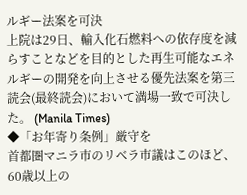ルギー法案を可決
上院は29日、輸入化石燃料への依存度を減らすことなどを目的とした再生可能なエネルギーの開発を向上させる優先法案を第三読会(最終読会)において満場一致で可決した。 (Manila Times)
◆「お年寄り条例」厳守を
首都圏マニラ市のリベラ市議はこのほど、60歳以上の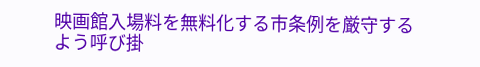映画館入場料を無料化する市条例を厳守するよう呼び掛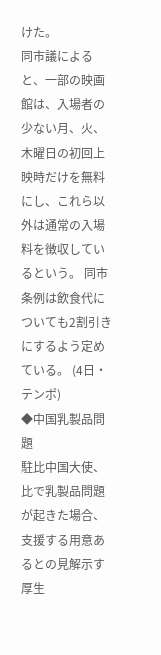けた。
同市議によると、一部の映画館は、入場者の少ない月、火、木曜日の初回上映時だけを無料にし、これら以外は通常の入場料を徴収しているという。 同市条例は飲食代についても2割引きにするよう定めている。 (4日・テンポ)
◆中国乳製品問題
駐比中国大使、比で乳製品問題が起きた場合、支援する用意あるとの見解示す
厚生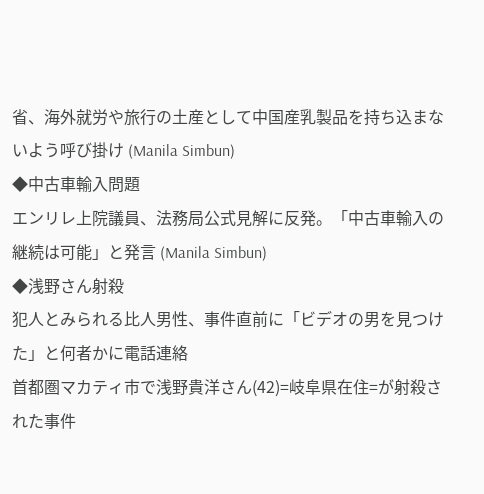省、海外就労や旅行の土産として中国産乳製品を持ち込まないよう呼び掛け (Manila Simbun)
◆中古車輸入問題
エンリレ上院議員、法務局公式見解に反発。「中古車輸入の継続は可能」と発言 (Manila Simbun)
◆浅野さん射殺
犯人とみられる比人男性、事件直前に「ビデオの男を見つけた」と何者かに電話連絡
首都圏マカティ市で浅野貴洋さん(42)=岐阜県在住=が射殺された事件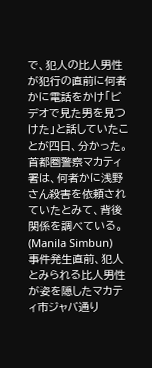で、犯人の比人男性が犯行の直前に何者かに電話をかけ「ビデオで見た男を見つけた」と話していたことが四日、分かった。
首都圏警察マカティ署は、何者かに浅野さん殺害を依頼されていたとみて、背後関係を調べている。 (Manila Simbun)
事件発生直前、犯人とみられる比人男性が姿を隠したマカティ市ジャバ通り